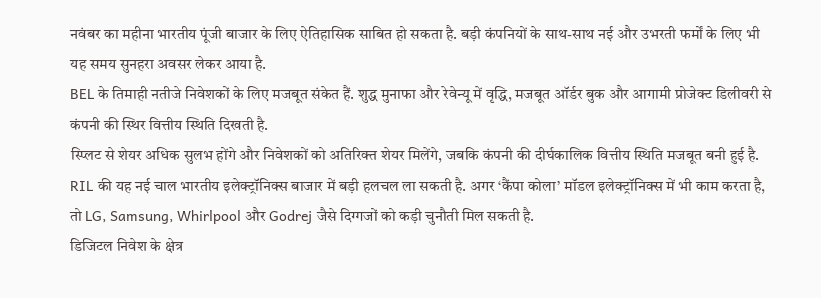नवंबर का महीना भारतीय पूंजी बाजार के लिए ऐतिहासिक साबित हो सकता है. बड़ी कंपनियों के साथ-साथ नई और उभरती फर्मों के लिए भी यह समय सुनहरा अवसर लेकर आया है.
BEL के तिमाही नतीजे निवेशकों के लिए मजबूत संकेत हैं. शुद्ध मुनाफा और रेवेन्यू में वृद्धि, मजबूत ऑर्डर बुक और आगामी प्रोजेक्ट डिलीवरी से कंपनी की स्थिर वित्तीय स्थिति दिखती है.
स्प्लिट से शेयर अधिक सुलभ होंगे और निवेशकों को अतिरिक्त शेयर मिलेंगे, जबकि कंपनी की दीर्घकालिक वित्तीय स्थिति मजबूत बनी हुई है.
RIL की यह नई चाल भारतीय इलेक्ट्रॉनिक्स बाजार में बड़ी हलचल ला सकती है. अगर ‘कैंपा कोला’ मॉडल इलेक्ट्रॉनिक्स में भी काम करता है, तो LG, Samsung, Whirlpool और Godrej जैसे दिग्गजों को कड़ी चुनौती मिल सकती है.
डिजिटल निवेश के क्षेत्र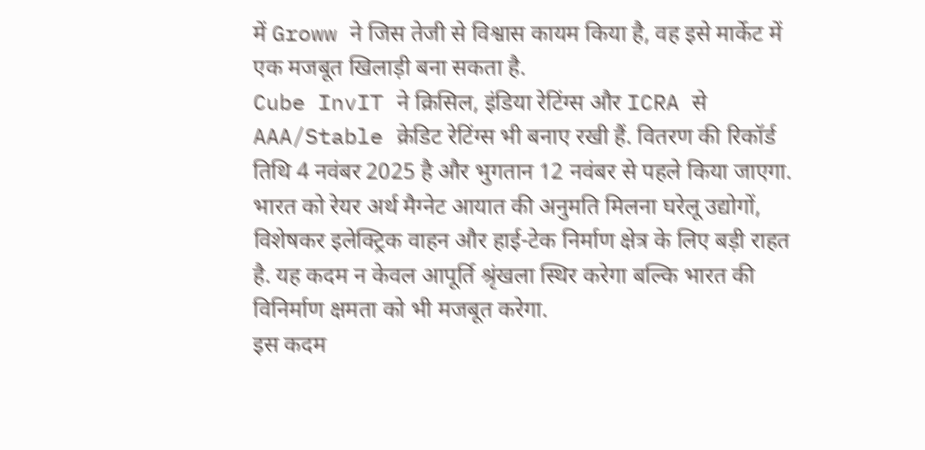में Groww ने जिस तेजी से विश्वास कायम किया है, वह इसे मार्केट में एक मजबूत खिलाड़ी बना सकता है.
Cube InvIT ने क्रिसिल, इंडिया रेटिंग्स और ICRA से AAA/Stable क्रेडिट रेटिंग्स भी बनाए रखी हैं. वितरण की रिकॉर्ड तिथि 4 नवंबर 2025 है और भुगतान 12 नवंबर से पहले किया जाएगा.
भारत को रेयर अर्थ मैग्नेट आयात की अनुमति मिलना घरेलू उद्योगों, विशेषकर इलेक्ट्रिक वाहन और हाई-टेक निर्माण क्षेत्र के लिए बड़ी राहत है. यह कदम न केवल आपूर्ति श्रृंखला स्थिर करेगा बल्कि भारत की विनिर्माण क्षमता को भी मजबूत करेगा.
इस कदम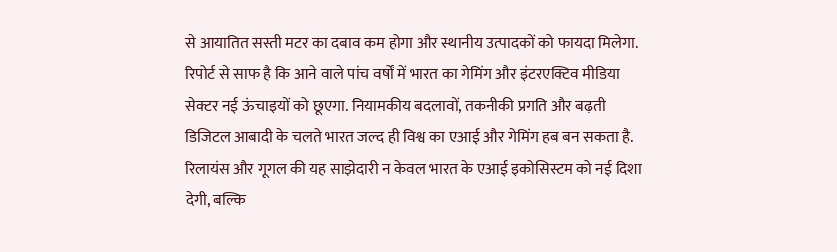से आयातित सस्ती मटर का दबाव कम होगा और स्थानीय उत्पादकों को फायदा मिलेगा.
रिपोर्ट से साफ है कि आने वाले पांच वर्षों में भारत का गेमिंग और इंटरएक्टिव मीडिया सेक्टर नई ऊंचाइयों को छूएगा. नियामकीय बदलावों, तकनीकी प्रगति और बढ़ती डिजिटल आबादी के चलते भारत जल्द ही विश्व का एआई और गेमिंग हब बन सकता है.
रिलायंस और गूगल की यह साझेदारी न केवल भारत के एआई इकोसिस्टम को नई दिशा देगी, बल्कि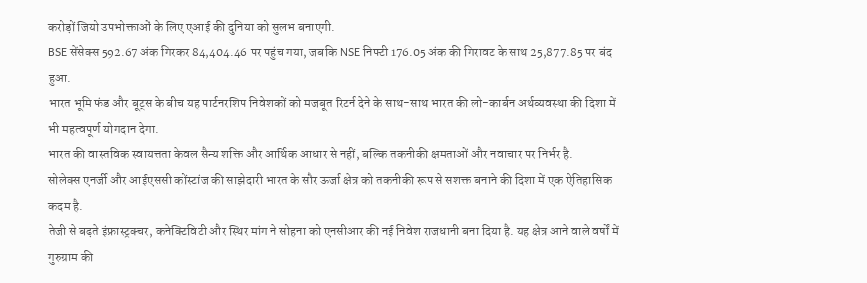करोड़ों जियो उपभोक्ताओं के लिए एआई की दुनिया को सुलभ बनाएगी.
BSE सेंसेक्स 592.67 अंक गिरकर 84,404.46 पर पहुंच गया, जबकि NSE निफ्टी 176.05 अंक की गिरावट के साथ 25,877.85 पर बंद हुआ.
भारत भूमि फंड और बूट्स के बीच यह पार्टनरशिप निवेशकों को मजबूत रिटर्न देने के साथ-साथ भारत की लो-कार्बन अर्थव्यवस्था की दिशा में भी महत्वपूर्ण योगदान देगा.
भारत की वास्तविक स्वायत्तता केवल सैन्य शक्ति और आर्थिक आधार से नहीं, बल्कि तकनीकी क्षमताओं और नवाचार पर निर्भर है.
सोलेक्स एनर्जी और आईएससी कोंस्टांज की साझेदारी भारत के सौर ऊर्जा क्षेत्र को तकनीकी रूप से सशक्त बनाने की दिशा में एक ऐतिहासिक कदम है.
तेजी से बढ़ते इंफ्रास्ट्रक्चर, कनेक्टिविटी और स्थिर मांग ने सोहना को एनसीआर की नई निवेश राजधानी बना दिया है. यह क्षेत्र आने वाले वर्षों में गुरुग्राम की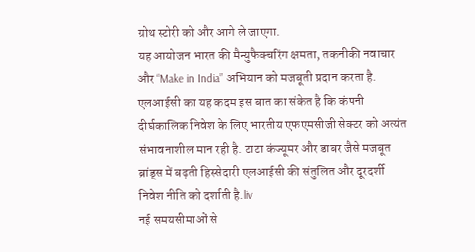ग्रोथ स्टोरी को और आगे ले जाएगा.
यह आयोजन भारत की मैन्युफैक्चरिंग क्षमता, तकनीकी नवाचार और “Make in India” अभियान को मजबूती प्रदान करता है.
एलआईसी का यह कदम इस बात का संकेत है कि कंपनी दीर्घकालिक निवेश के लिए भारतीय एफएमसीजी सेक्टर को अत्यंत संभावनाशील मान रही है. टाटा कंज्यूमर और डाबर जैसे मजबूत ब्रांड्स में बढ़ती हिस्सेदारी एलआईसी की संतुलित और दूरदर्शी निवेश नीति को दर्शाती है.liv
नई समयसीमाओं से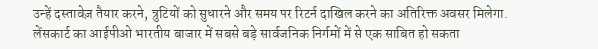उन्हें दस्तावेज़ तैयार करने, त्रुटियों को सुधारने और समय पर रिटर्न दाखिल करने का अतिरिक्त अवसर मिलेगा.
लेंसकार्ट का आईपीओ भारतीय बाजार में सबसे बड़े सार्वजनिक निर्गमों में से एक साबित हो सकता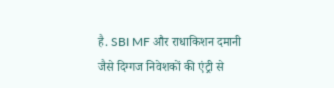है. SBI MF और राधाकिशन दमानी जैसे दिग्गज निवेशकों की एंट्री से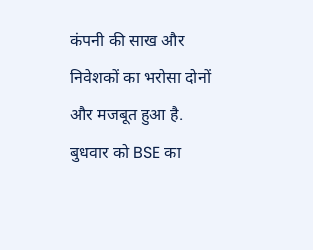कंपनी की साख और निवेशकों का भरोसा दोनों और मजबूत हुआ है.
बुधवार को BSE का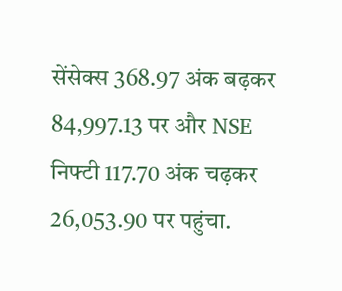सेंसेक्स 368.97 अंक बढ़कर 84,997.13 पर और NSE निफ्टी 117.70 अंक चढ़कर 26,053.90 पर पहुंचा.